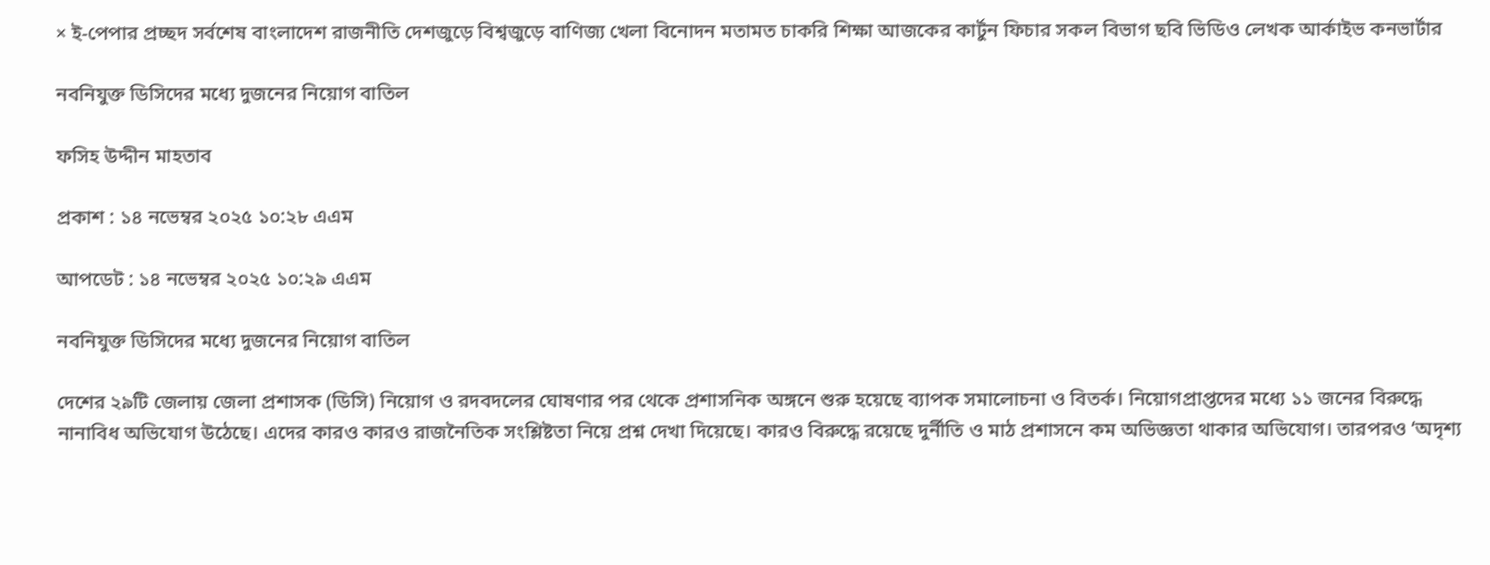× ই-পেপার প্রচ্ছদ সর্বশেষ বাংলাদেশ রাজনীতি দেশজুড়ে বিশ্বজুড়ে বাণিজ্য খেলা বিনোদন মতামত চাকরি শিক্ষা আজকের কার্টুন ফিচার সকল বিভাগ ছবি ভিডিও লেখক আর্কাইভ কনভার্টার

নবনিযুক্ত ডিসিদের মধ্যে দুজনের নিয়োগ বাতিল

ফসিহ উদ্দীন মাহতাব

প্রকাশ : ১৪ নভেম্বর ২০২৫ ১০:২৮ এএম

আপডেট : ১৪ নভেম্বর ২০২৫ ১০:২৯ এএম

নবনিযুক্ত ডিসিদের মধ্যে দুজনের নিয়োগ বাতিল

দেশের ২৯টি জেলায় জেলা প্রশাসক (ডিসি) নিয়োগ ও রদবদলের ঘোষণার পর থেকে প্রশাসনিক অঙ্গনে শুরু হয়েছে ব্যাপক সমালোচনা ও বিতর্ক। নিয়োগপ্রাপ্তদের মধ্যে ১১ জনের বিরুদ্ধে নানাবিধ অভিযোগ উঠেছে। এদের কারও কারও রাজনৈতিক সংশ্লিষ্টতা নিয়ে প্রশ্ন দেখা দিয়েছে। কারও বিরুদ্ধে রয়েছে দুর্নীতি ও মাঠ প্রশাসনে কম অভিজ্ঞতা থাকার অভিযোগ। তারপরও ‘অদৃশ্য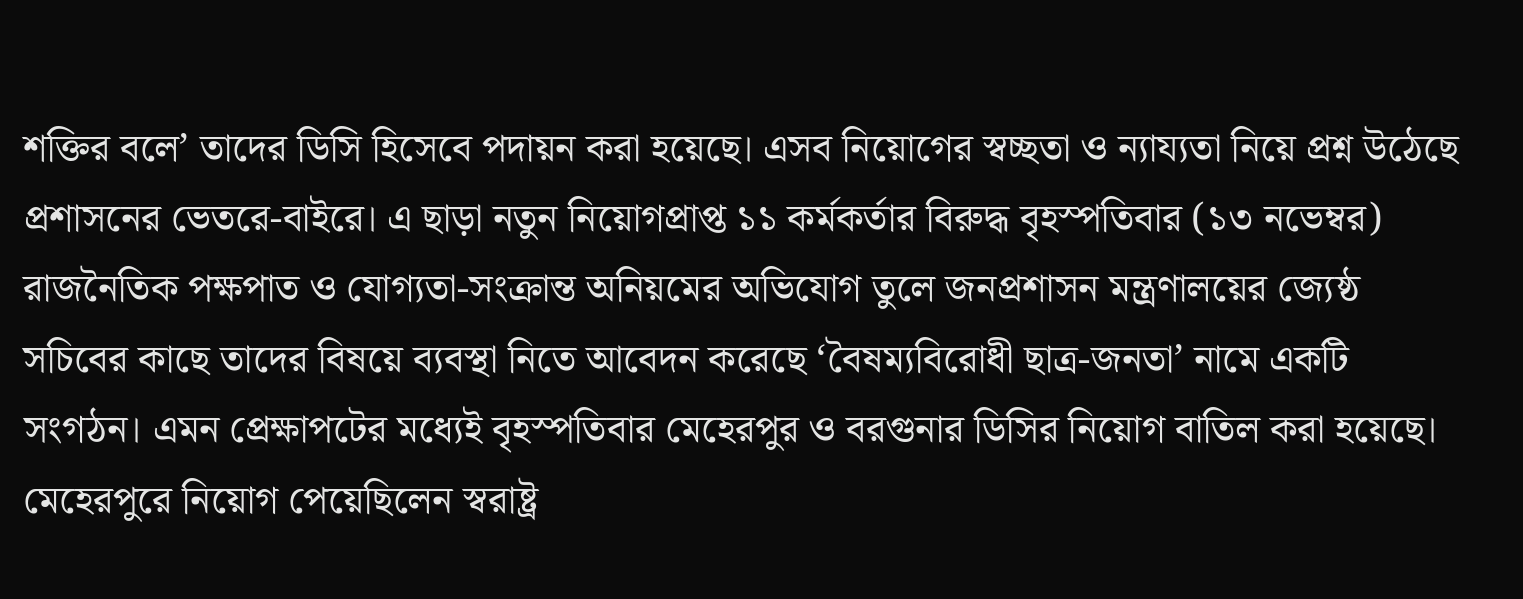শক্তির বলে’ তাদের ডিসি হিসেবে পদায়ন করা হয়েছে। এসব নিয়োগের স্বচ্ছতা ও ন্যায্যতা নিয়ে প্রশ্ন উঠেছে প্রশাসনের ভেতরে-বাইরে। এ ছাড়া নতুন নিয়োগপ্রাপ্ত ১১ কর্মকর্তার বিরুদ্ধ বৃহস্পতিবার (১৩ নভেম্বর) রাজনৈতিক পক্ষপাত ও যোগ্যতা-সংক্রান্ত অনিয়মের অভিযোগ তুলে জনপ্রশাসন মন্ত্রণালয়ের জ্যেষ্ঠ সচিবের কাছে তাদের বিষয়ে ব্যবস্থা নিতে আবেদন করেছে ‘বৈষম্যবিরোধী ছাত্র-জনতা’ নামে একটি সংগঠন। এমন প্রেক্ষাপটের মধ্যেই বৃহস্পতিবার মেহেরপুর ও বরগুনার ডিসির নিয়োগ বাতিল করা হয়েছে। মেহেরপুরে নিয়োগ পেয়েছিলেন স্বরাষ্ট্র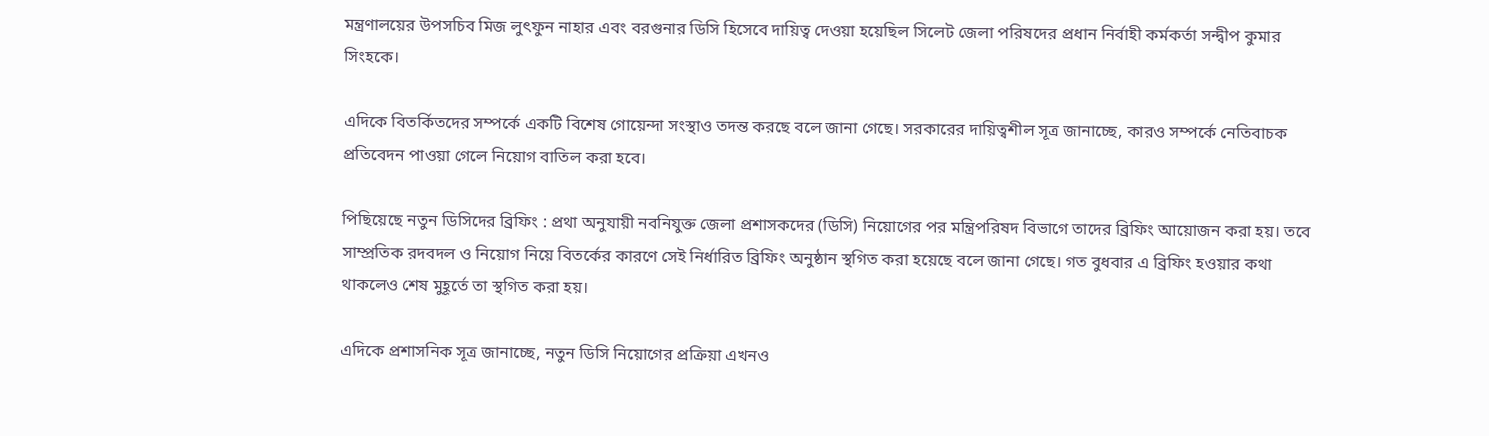মন্ত্রণালয়ের উপসচিব মিজ লুৎফুন নাহার এবং বরগুনার ডিসি হিসেবে দায়িত্ব দেওয়া হয়েছিল সিলেট জেলা পরিষদের প্রধান নির্বাহী কর্মকর্তা সন্দ্বীপ কুমার সিংহকে।

এদিকে বিতর্কিতদের সম্পর্কে একটি বিশেষ গোয়েন্দা সংস্থাও তদন্ত করছে বলে জানা গেছে। সরকারের দায়িত্বশীল সূত্র জানাচ্ছে, কারও সম্পর্কে নেতিবাচক প্রতিবেদন পাওয়া গেলে নিয়োগ বাতিল করা হবে।

পিছিয়েছে নতুন ডিসিদের ব্রিফিং : প্রথা অনুযায়ী নবনিযুক্ত জেলা প্রশাসকদের (ডিসি) নিয়োগের পর মন্ত্রিপরিষদ বিভাগে তাদের ব্রিফিং আয়োজন করা হয়। তবে সাম্প্রতিক রদবদল ও নিয়োগ নিয়ে বিতর্কের কারণে সেই নির্ধারিত ব্রিফিং অনুষ্ঠান স্থগিত করা হয়েছে বলে জানা গেছে। গত বুধবার এ ব্রিফিং হওয়ার কথা থাকলেও শেষ মুহূর্তে তা স্থগিত করা হয়।

এদিকে প্রশাসনিক সূত্র জানাচ্ছে, নতুন ডিসি নিয়োগের প্রক্রিয়া এখনও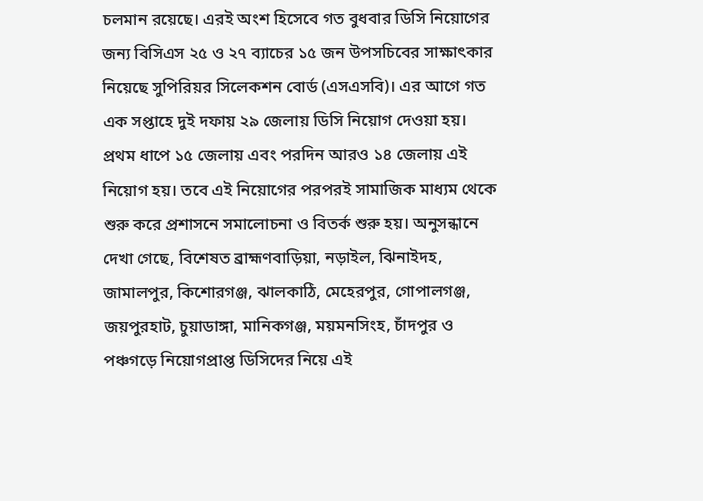চলমান রয়েছে। এরই অংশ হিসেবে গত বুধবার ডিসি নিয়োগের জন্য বিসিএস ২৫ ও ২৭ ব্যাচের ১৫ জন উপসচিবের সাক্ষাৎকার নিয়েছে সুপিরিয়র সিলেকশন বোর্ড (এসএসবি)। এর আগে গত এক সপ্তাহে দুই দফায় ২৯ জেলায় ডিসি নিয়োগ দেওয়া হয়। প্রথম ধাপে ১৫ জেলায় এবং পরদিন আরও ১৪ জেলায় এই নিয়োগ হয়। তবে এই নিয়োগের পরপরই সামাজিক মাধ্যম থেকে শুরু করে প্রশাসনে সমালোচনা ও বিতর্ক শুরু হয়। অনুসন্ধানে দেখা গেছে, বিশেষত ব্রাহ্মণবাড়িয়া, নড়াইল, ঝিনাইদহ, জামালপুর, কিশোরগঞ্জ, ঝালকাঠি, মেহেরপুর, গোপালগঞ্জ, জয়পুরহাট, চুয়াডাঙ্গা, মানিকগঞ্জ, ময়মনসিংহ, চাঁদপুর ও পঞ্চগড়ে নিয়োগপ্রাপ্ত ডিসিদের নিয়ে এই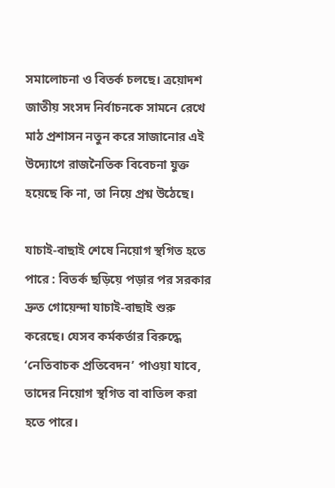সমালোচনা ও বিতর্ক চলছে। ত্রয়োদশ জাতীয় সংসদ নির্বাচনকে সামনে রেখে মাঠ প্রশাসন নতুন করে সাজানোর এই উদ্যোগে রাজনৈতিক বিবেচনা যুক্ত হয়েছে কি না, তা নিয়ে প্রশ্ন উঠেছে।

যাচাই-বাছাই শেষে নিয়োগ স্থগিত হতে পারে : বিতর্ক ছড়িয়ে পড়ার পর সরকার দ্রুত গোয়েন্দা যাচাই-বাছাই শুরু করেছে। যেসব কর্মকর্তার বিরুদ্ধে ‘নেতিবাচক প্রতিবেদন’ পাওয়া যাবে, তাদের নিয়োগ স্থগিত বা বাতিল করা হতে পারে।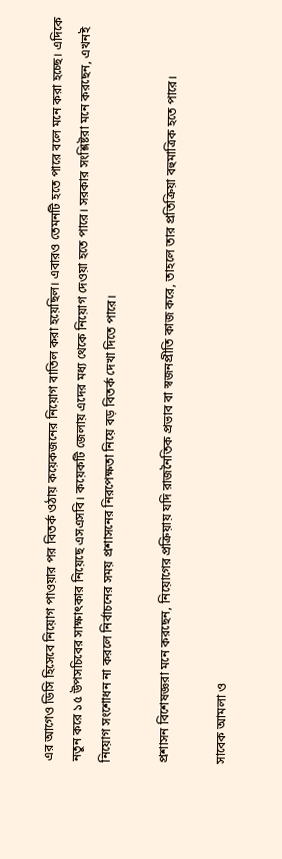এর আগেও ডিসি হিসেবে নিয়োগ পাওয়ার পর বিতর্ক ওঠায় কয়েকজনের নিয়োগ বাতিল করা হয়েছিল। এবারও তেমনটি হতে পারে বলে মনে করা হচ্ছে। এদিকে নতুন করে ১৫ উপসচিবের সাক্ষাৎকার নিয়েছে এসএসবি। কয়েকটি জেলায় এদের মধ্য থেকে নিয়োগ দেওয়া হতে পারে। সরকার সংশ্লিষ্টরা মনে করছেন, এখনই নিয়োগ সংশোধন না করলে নির্বাচনের সময় প্রশাসনের নিরপেক্ষতা নিয়ে বড় বিতর্ক দেখা দিতে পারে।

প্রশাসন বিশেষজ্ঞরা মনে করছেন, নিয়োগের প্রক্রিয়ায় যদি রাজনৈতিক প্রভাব বা স্বজনপ্রীতি কাজ করে, তাহলে তার প্রতিক্রিয়া বহুমাত্রিক হতে পারে।

সাবেক আমলা ও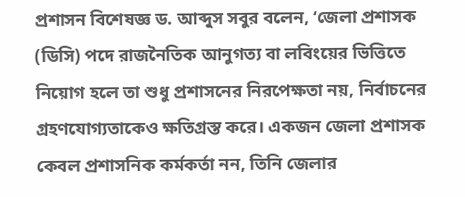প্রশাসন বিশেষজ্ঞ ড. আব্দুস সবুর বলেন, ‘জেলা প্রশাসক (ডিসি) পদে রাজনৈতিক আনুগত্য বা লবিংয়ের ভিত্তিতে নিয়োগ হলে তা শুধু প্রশাসনের নিরপেক্ষতা নয়, নির্বাচনের গ্রহণযোগ্যতাকেও ক্ষতিগ্রস্ত করে। একজন জেলা প্রশাসক কেবল প্রশাসনিক কর্মকর্তা নন, তিনি জেলার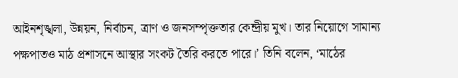আইনশৃঙ্খলা, উন্নয়ন, নির্বাচন, ত্রাণ ও জনসম্পৃক্ততার কেন্দ্রীয় মুখ। তার নিয়োগে সামান্য পক্ষপাতও মাঠ প্রশাসনে আস্থার সংকট তৈরি করতে পারে।’ তিনি বলেন, ‘মাঠের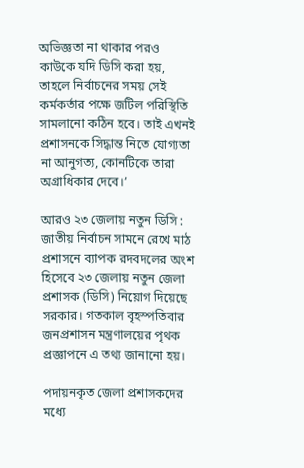অভিজ্ঞতা না থাকার পরও কাউকে যদি ডিসি করা হয়, তাহলে নির্বাচনের সময় সেই কর্মকর্তার পক্ষে জটিল পরিস্থিতি সামলানো কঠিন হবে। তাই এখনই প্রশাসনকে সিদ্ধান্ত নিতে যোগ্যতা না আনুগত্য, কোনটিকে তারা অগ্রাধিকার দেবে।’

আরও ২৩ জেলায় নতুন ডিসি : জাতীয় নির্বাচন সামনে রেখে মাঠ প্রশাসনে ব্যাপক রদবদলের অংশ হিসেবে ২৩ জেলায় নতুন জেলা প্রশাসক (ডিসি) নিয়োগ দিয়েছে সরকার। গতকাল বৃহস্পতিবার জনপ্রশাসন মন্ত্রণালয়ের পৃথক প্রজ্ঞাপনে এ তথ্য জানানো হয়।

পদায়নকৃত জেলা প্রশাসকদের মধ্যে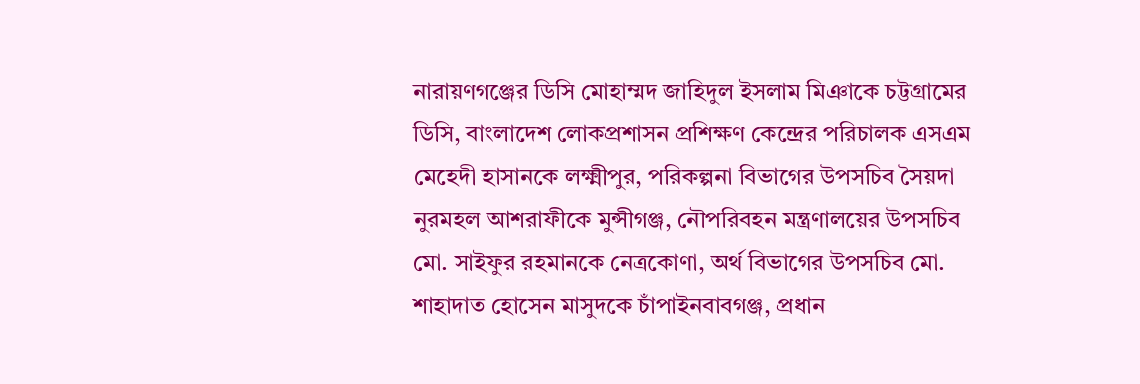নারায়ণগঞ্জের ডিসি মোহাম্মদ জাহিদুল ইসলাম মিঞাকে চট্টগ্রামের ডিসি, বাংলাদেশ লোকপ্রশাসন প্রশিক্ষণ কেন্দ্রের পরিচালক এসএম মেহেদী হাসানকে লক্ষ্মীপুর, পরিকল্পনা বিভাগের উপসচিব সৈয়দা নুরমহল আশরাফীকে মুন্সীগঞ্জ, নৌপরিবহন মন্ত্রণালয়ের উপসচিব মো. সাইফুর রহমানকে নেত্রকোণা, অর্থ বিভাগের উপসচিব মো. শাহাদাত হোসেন মাসুদকে চাঁপাইনবাবগঞ্জ, প্রধান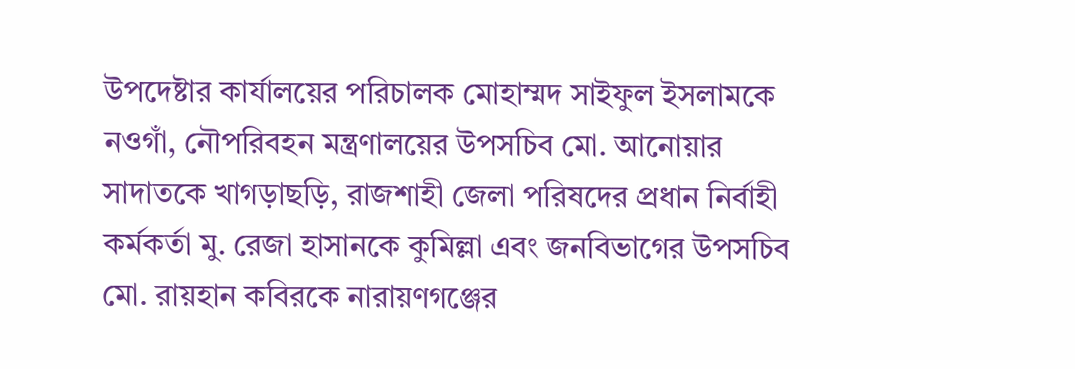উপদেষ্টার কার্যালয়ের পরিচালক মোহাম্মদ সাইফুল ইসলামকে নওগাঁ, নৌপরিবহন মন্ত্রণালয়ের উপসচিব মো. আনোয়ার সাদাতকে খাগড়াছড়ি, রাজশাহী জেলা পরিষদের প্রধান নির্বাহী কর্মকর্তা মু. রেজা হাসানকে কুমিল্লা এবং জনবিভাগের উপসচিব মো. রায়হান কবিরকে নারায়ণগঞ্জের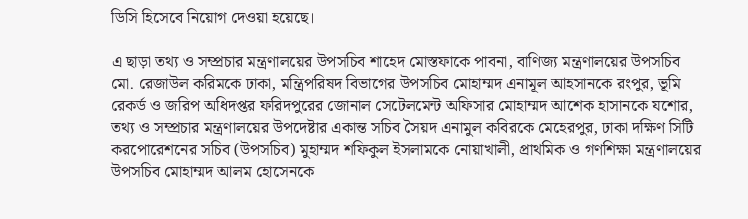ডিসি হিসেবে নিয়োগ দেওয়া হয়েছে।

এ ছাড়া তথ্য ও সম্প্রচার মন্ত্রণালয়ের উপসচিব শাহেদ মোস্তফাকে পাবনা, বাণিজ্য মন্ত্রণালয়ের উপসচিব মো. রেজাউল করিমকে ঢাকা, মন্ত্রিপরিষদ বিভাগের উপসচিব মোহাম্মদ এনামূল আহসানকে রংপুর, ভূমি রেকর্ড ও জরিপ অধিদপ্তর ফরিদপুরের জোনাল সেটেলমেন্ট অফিসার মোহাম্মদ আশেক হাসানকে যশোর, তথ্য ও সম্প্রচার মন্ত্রণালয়ের উপদেষ্টার একান্ত সচিব সৈয়দ এনামুল কবিরকে মেহেরপুর, ঢাকা দক্ষিণ সিটি করপোরেশনের সচিব (উপসচিব) মুহাম্মদ শফিকুল ইসলামকে নোয়াখালী, প্রাথমিক ও গণশিক্ষা মন্ত্রণালয়ের উপসচিব মোহাম্মদ আলম হোসেনকে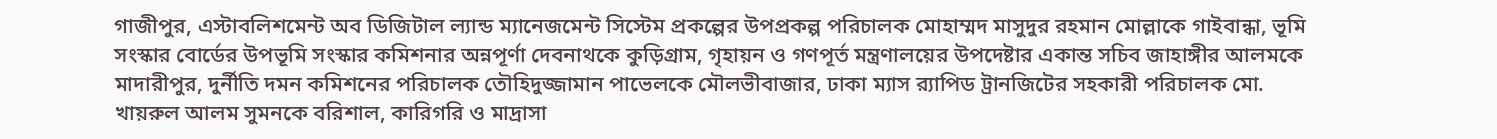গাজীপুর, এস্টাবলিশমেন্ট অব ডিজিটাল ল্যান্ড ম্যানেজমেন্ট সিস্টেম প্রকল্পের উপপ্রকল্প পরিচালক মোহাম্মদ মাসুদুর রহমান মোল্লাকে গাইবান্ধা, ভূমি সংস্কার বোর্ডের উপভূমি সংস্কার কমিশনার অন্নপূর্ণা দেবনাথকে কুড়িগ্রাম, গৃহায়ন ও গণপূর্ত মন্ত্রণালয়ের উপদেষ্টার একান্ত সচিব জাহাঙ্গীর আলমকে মাদারীপুর, দুর্নীতি দমন কমিশনের পরিচালক তৌহিদুজ্জামান পাভেলকে মৌলভীবাজার, ঢাকা ম্যাস র‌্যাপিড ট্রানজিটের সহকারী পরিচালক মো. খায়রুল আলম সুমনকে বরিশাল, কারিগরি ও মাদ্রাসা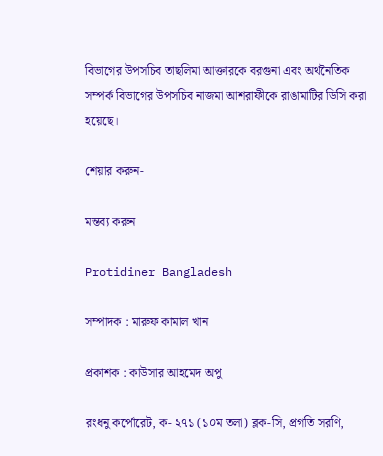বিভাগের উপসচিব তাছলিমা আক্তারকে বরগুনা এবং অর্থনৈতিক সম্পর্ক বিভাগের উপসচিব নাজমা আশরাফীকে রাঙামাটির ডিসি করা হয়েছে।

শেয়ার করুন-

মন্তব্য করুন

Protidiner Bangladesh

সম্পাদক : মারুফ কামাল খান

প্রকাশক : কাউসার আহমেদ অপু

রংধনু কর্পোরেট, ক- ২৭১ (১০ম তলা) ব্লক-সি, প্রগতি সরণি,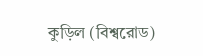কুড়িল (বিশ্বরোড)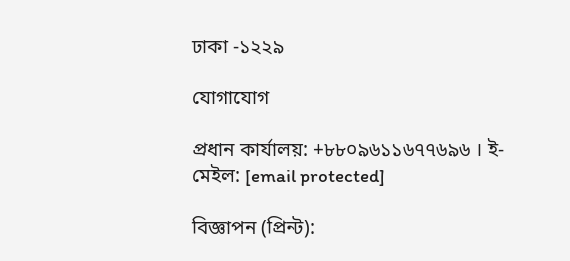ঢাকা -১২২৯

যোগাযোগ

প্রধান কার্যালয়: +৮৮০৯৬১১৬৭৭৬৯৬ । ই-মেইল: [email protected]

বিজ্ঞাপন (প্রিন্ট):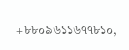+৮৮০৯৬১১৬৭৭৮১০,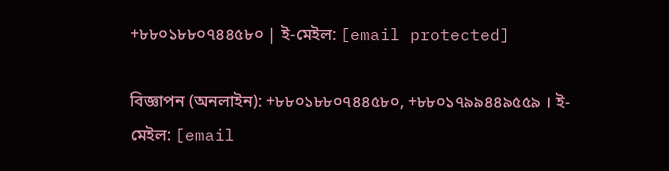+৮৮০১৮৮০৭৪৪৫৮০ | ই-মেইল: [email protected]

বিজ্ঞাপন (অনলাইন): +৮৮০১৮৮০৭৪৪৫৮০, +৮৮০১৭৯৯৪৪৯৫৫৯ । ই-মেইল: [email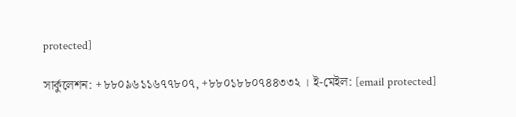protected]

সার্কুলেশন: +৮৮০৯৬১১৬৭৭৮০৭, +৮৮০১৮৮০৭৪৪৩৩২ । ই-মেইল: [email protected]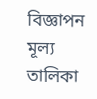বিজ্ঞাপন মূল্য তালিকা